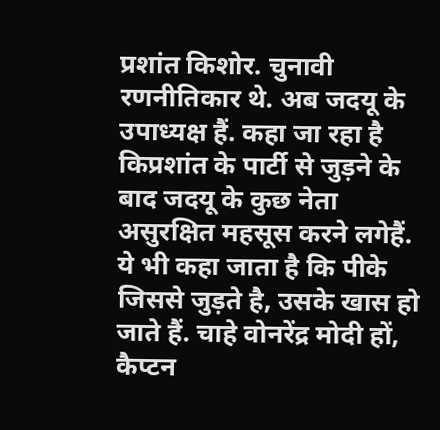प्रशांत किशोर. चुनावी रणनीतिकार थे. अब जदयू के उपाध्यक्ष हैं. कहा जा रहा है किप्रशांत के पार्टी से जुड़ने के बाद जदयू के कुछ नेता असुरक्षित महसूस करने लगेहैं. ये भी कहा जाता है कि पीके जिससे जुड़ते है, उसके खास हो जाते हैं. चाहे वोनरेंद्र मोदी हों, कैप्टन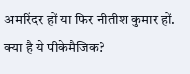अमरिंदर हों या फिर नीतीश कुमार हों. क्या है ये पीकेमैजिक?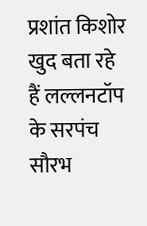प्रशांत किशोर खुद बता रहे हैं लल्लनटॉप के सरपंच सौरभ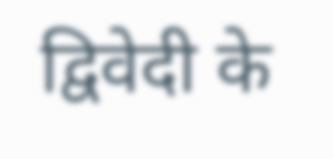द्विवेदी के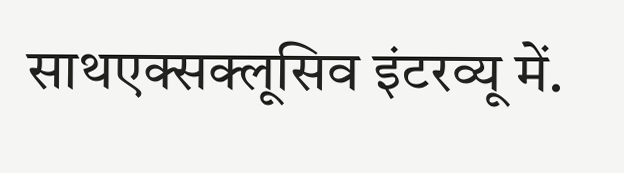साथएक्सक्लूसिव इंटरव्यू में.